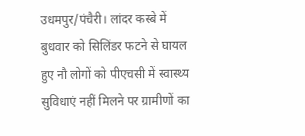उधमपुर/पंचैरी। लांदर कस्बे में बुधवार को सिलिंडर फटने से घायल हुए नौ लोगों को पीएचसी में स्वास्थ्य सुविधाएं नहीं मिलने पर ग्रामीणों का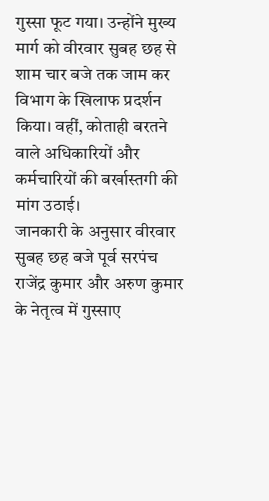गुस्सा फूट गया। उन्होंने मुख्य मार्ग को वीरवार सुबह छह से शाम चार बजे तक जाम कर विभाग के खिलाफ प्रदर्शन किया। वहीं, कोताही बरतने वाले अधिकारियों और कर्मचारियों की बर्खास्तगी की मांग उठाई।
जानकारी के अनुसार वीरवार सुबह छह बजे पूर्व सरपंच राजेंद्र कुमार और अरुण कुमार के नेतृत्व में गुस्साए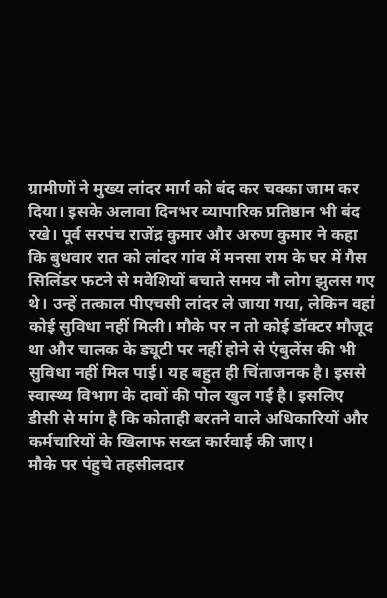ग्रामीणों ने मुख्य लांदर मार्ग को बंद कर चक्का जाम कर दिया। इसके अलावा दिनभर व्यापारिक प्रतिष्ठान भी बंद रखे। पूर्व सरपंच राजेंद्र कुमार और अरुण कुमार ने कहा कि बुधवार रात को लांदर गांव में मनसा राम के घर में गैस सिलिंडर फटने से मवेशियों बचाते समय नौ लोग झुलस गए थे। उन्हें तत्काल पीएचसी लांदर ले जाया गया, लेकिन वहां कोई सुविधा नहीं मिली। मौके पर न तो कोई डॉक्टर मौजूद था और चालक के ड्यूटी पर नहीं होने से एंबुलेंस की भी सुविधा नहीं मिल पाई। यह बहुत ही चिंताजनक है। इससे स्वास्थ्य विभाग के दावों की पोल खुल गई है। इसलिए डीसी से मांग है कि कोताही बरतने वाले अधिकारियों और कर्मचारियों के खिलाफ सख्त कार्रवाई की जाए।
मौके पर पंहुचे तहसीलदार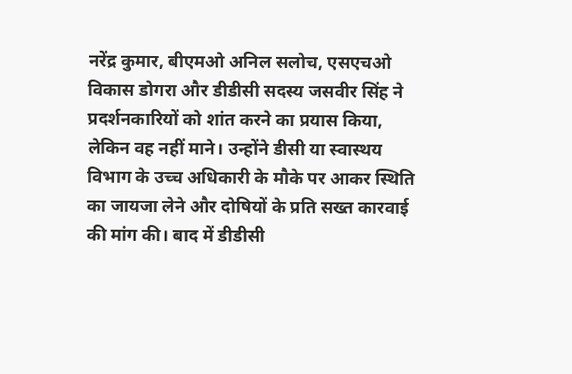नरेंद्र कुमार, बीएमओ अनिल सलोच, एसएचओ विकास डोगरा और डीडीसी सदस्य जसवीर सिंह ने प्रदर्शनकारियों को शांत करने का प्रयास किया, लेकिन वह नहीं माने। उन्होंने डीसी या स्वास्थय विभाग के उच्च अधिकारी के मौके पर आकर स्थिति का जायजा लेने और दोषियों के प्रति सख्त कारवाई की मांग की। बाद में डीडीसी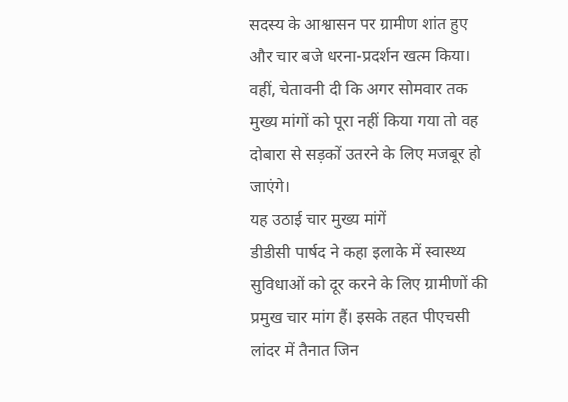सदस्य के आश्वासन पर ग्रामीण शांत हुए और चार बजे धरना-प्रदर्शन खत्म किया। वहीं, चेतावनी दी कि अगर सोमवार तक मुख्य मांगों को पूरा नहीं किया गया तो वह दोबारा से सड़कों उतरने के लिए मजबूर हो जाएंगे।
यह उठाई चार मुख्य मांगें
डीडीसी पार्षद ने कहा इलाके में स्वास्थ्य सुविधाओं को दूर करने के लिए ग्रामीणों की प्रमुख चार मांग हैं। इसके तहत पीएचसी लांदर में तैनात जिन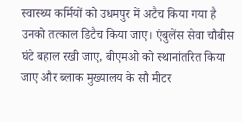स्वास्थ्य कर्मियों को उधमपुर में अटैच किया गया है उनको तत्काल डिटैच किया जाए। एंबुलेंस सेवा चौबीस घंटे बहाल रखी जाए, बीएमओ को स्थानांतरित किया जाए और ब्लाक मुख्यालय के सौ मीटर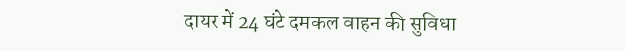दायर में 24 घंटे दमकल वाहन की सुविधा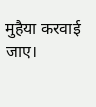मुहैया करवाई जाए।